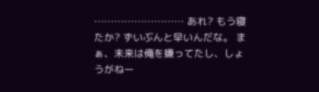……………………… あれ? もう寝たか? ずいぶんと早いんだな。 まぁ、未来は俺を嫌ってたし、しょうがねー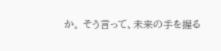か。 そう言って、未来の手を握る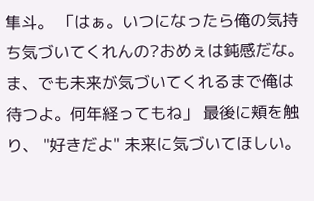隼斗。 「はぁ。いつになったら俺の気持ち気づいてくれんの?おめぇは鈍感だな。ま、でも未来が気づいてくれるまで俺は待つよ。何年経ってもね」 最後に頬を触り、 "好きだよ" 未来に気づいてほしい。